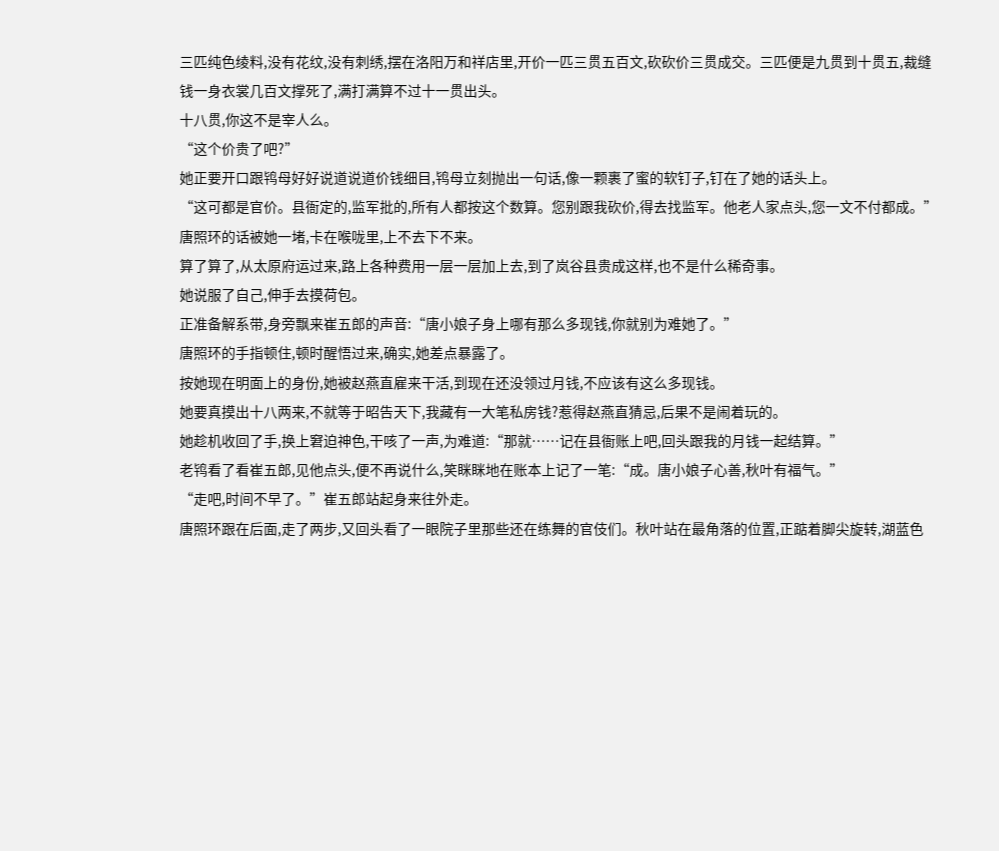三匹纯色绫料,没有花纹,没有刺绣,摆在洛阳万和祥店里,开价一匹三贯五百文,砍砍价三贯成交。三匹便是九贯到十贯五,裁缝钱一身衣裳几百文撑死了,满打满算不过十一贯出头。
十八贯,你这不是宰人么。
“这个价贵了吧?”
她正要开口跟鸨母好好说道说道价钱细目,鸨母立刻抛出一句话,像一颗裹了蜜的软钉子,钉在了她的话头上。
“这可都是官价。县衙定的,监军批的,所有人都按这个数算。您别跟我砍价,得去找监军。他老人家点头,您一文不付都成。”
唐照环的话被她一堵,卡在喉咙里,上不去下不来。
算了算了,从太原府运过来,路上各种费用一层一层加上去,到了岚谷县贵成这样,也不是什么稀奇事。
她说服了自己,伸手去摸荷包。
正准备解系带,身旁飘来崔五郎的声音:“唐小娘子身上哪有那么多现钱,你就别为难她了。”
唐照环的手指顿住,顿时醒悟过来,确实,她差点暴露了。
按她现在明面上的身份,她被赵燕直雇来干活,到现在还没领过月钱,不应该有这么多现钱。
她要真摸出十八两来,不就等于昭告天下,我藏有一大笔私房钱?惹得赵燕直猜忌,后果不是闹着玩的。
她趁机收回了手,换上窘迫神色,干咳了一声,为难道:“那就……记在县衙账上吧,回头跟我的月钱一起结算。”
老鸨看了看崔五郎,见他点头,便不再说什么,笑眯眯地在账本上记了一笔:“成。唐小娘子心善,秋叶有福气。”
“走吧,时间不早了。”崔五郎站起身来往外走。
唐照环跟在后面,走了两步,又回头看了一眼院子里那些还在练舞的官伎们。秋叶站在最角落的位置,正踮着脚尖旋转,湖蓝色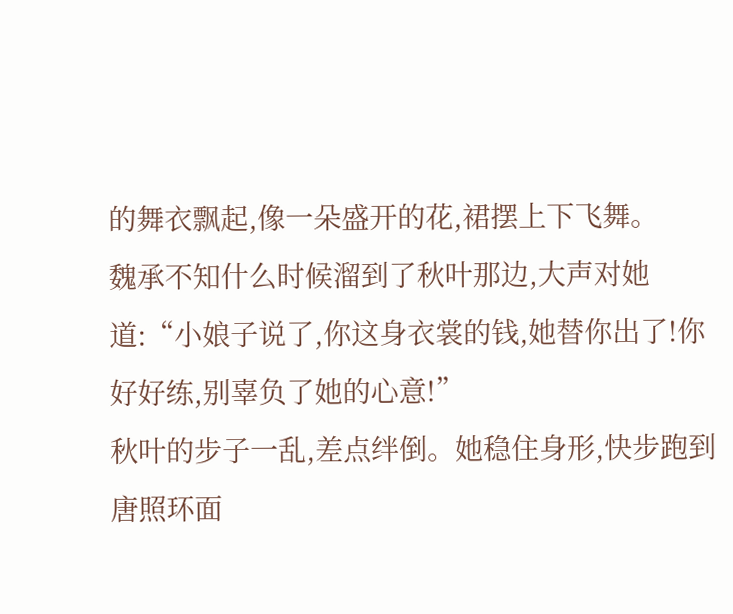的舞衣飘起,像一朵盛开的花,裙摆上下飞舞。
魏承不知什么时候溜到了秋叶那边,大声对她道:“小娘子说了,你这身衣裳的钱,她替你出了!你好好练,别辜负了她的心意!”
秋叶的步子一乱,差点绊倒。她稳住身形,快步跑到唐照环面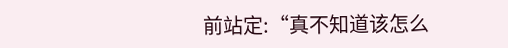前站定:“真不知道该怎么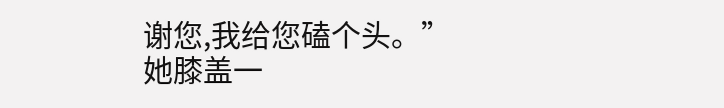谢您,我给您磕个头。”
她膝盖一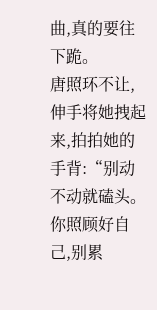曲,真的要往下跪。
唐照环不让,伸手将她拽起来,拍拍她的手背:“别动不动就磕头。你照顾好自己,别累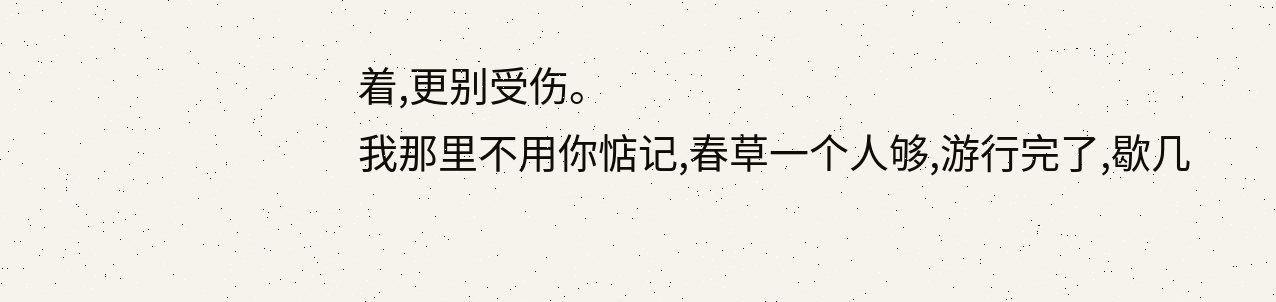着,更别受伤。
我那里不用你惦记,春草一个人够,游行完了,歇几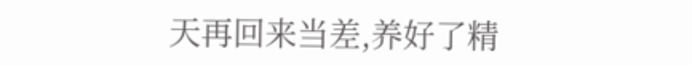天再回来当差,养好了精